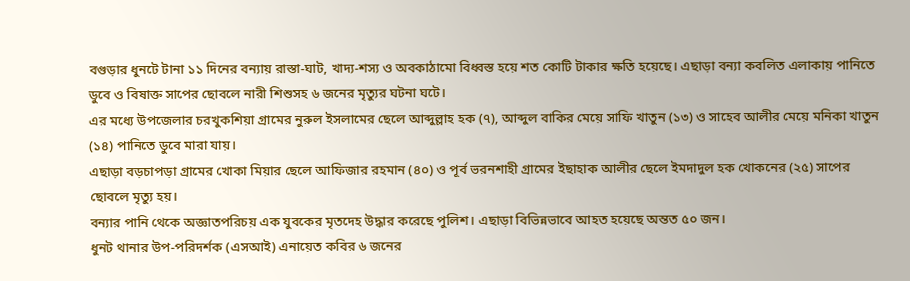বগুড়ার ধুনটে টানা ১১ দিনের বন্যায় রাস্তা-ঘাট, খাদ্য-শস্য ও অবকাঠামো বিধ্বস্ত হয়ে শত কোটি টাকার ক্ষতি হয়েছে। এছাড়া বন্যা কবলিত এলাকায় পানিতে ডুবে ও বিষাক্ত সাপের ছোবলে নারী শিশুসহ ৬ জনের মৃত্যুর ঘটনা ঘটে।
এর মধ্যে উপজেলার চরখুকশিয়া গ্রামের নুরুল ইসলামের ছেলে আব্দুল্লাহ হক (৭), আব্দুল বাকির মেয়ে সাফি খাতুন (১৩) ও সাহেব আলীর মেয়ে মনিকা খাতুন (১৪) পানিতে ডুবে মারা যায়।
এছাড়া বড়চাপড়া গ্রামের খোকা মিয়ার ছেলে আফিজার রহমান (৪০) ও পূর্ব ভরনশাহী গ্রামের ইছাহাক আলীর ছেলে ইমদাদুল হক খোকনের (২৫) সাপের ছোবলে মৃত্যু হয়।
বন্যার পানি থেকে অজ্ঞাতপরিচয় এক যুবকের মৃতদেহ উদ্ধার করেছে পুলিশ। এছাড়া বিভিন্নভাবে আহত হয়েছে অন্তত ৫০ জন।
ধুনট থানার উপ-পরিদর্শক (এসআই) এনায়েত কবির ৬ জনের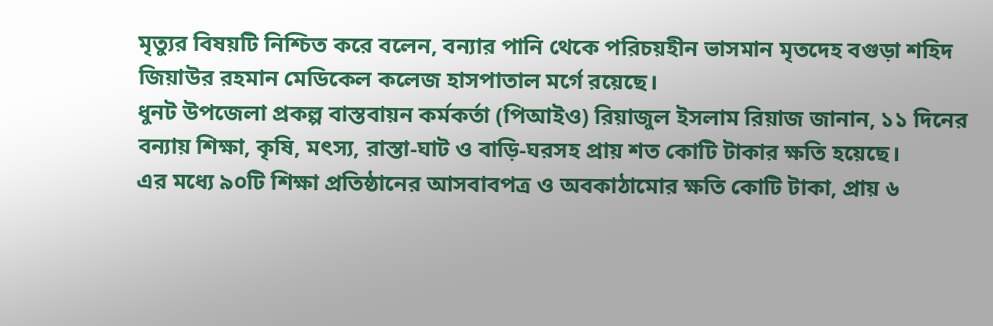মৃত্যুর বিষয়টি নিশ্চিত করে বলেন, বন্যার পানি থেকে পরিচয়হীন ভাসমান মৃতদেহ বগুড়া শহিদ জিয়াউর রহমান মেডিকেল কলেজ হাসপাতাল মর্গে রয়েছে।
ধুনট উপজেলা প্রকল্প বাস্তবায়ন কর্মকর্তা (পিআইও) রিয়াজুল ইসলাম রিয়াজ জানান, ১১ দিনের বন্যায় শিক্ষা, কৃষি, মৎস্য, রাস্তা-ঘাট ও বাড়ি-ঘরসহ প্রায় শত কোটি টাকার ক্ষতি হয়েছে।
এর মধ্যে ৯০টি শিক্ষা প্রতিষ্ঠানের আসবাবপত্র ও অবকাঠামোর ক্ষতি কোটি টাকা, প্রায় ৬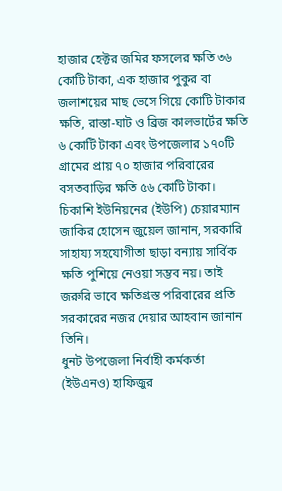হাজার হেক্টর জমির ফসলের ক্ষতি ৩৬ কোটি টাকা, এক হাজার পুকুর বা জলাশয়ের মাছ ভেসে গিয়ে কোটি টাকার ক্ষতি, রাস্তা-ঘাট ও ব্রিজ কালভার্টের ক্ষতি ৬ কোটি টাকা এবং উপজেলার ১৭০টি গ্রামের প্রায় ৭০ হাজার পরিবারের বসতবাড়ির ক্ষতি ৫৬ কোটি টাকা।
চিকাশি ইউনিয়নের (ইউপি) চেয়ারম্যান জাকির হোসেন জুয়েল জানান, সরকারি সাহায্য সহযোগীতা ছাড়া বন্যায় সার্বিক ক্ষতি পুশিয়ে নেওয়া সম্ভব নয়। তাই জরুরি ভাবে ক্ষতিগ্রস্ত পরিবারের প্রতি সরকারের নজর দেয়ার আহবান জানান তিনি।
ধুনট উপজেলা নির্বাহী কর্মকর্তা (ইউএনও) হাফিজুর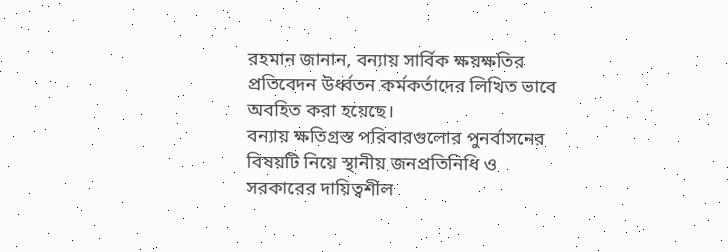রহমান জানান, বন্যায় সার্বিক ক্ষয়ক্ষতির প্রতিবেদন উর্ধ্বতন কর্মকর্তাদের লিখিত ভাবে অবহিত করা হয়েছে।
বন্যায় ক্ষতিগ্রস্ত পরিবারগুলোর পুনর্বাসনের বিষয়টি নিয়ে স্থানীয় জনপ্রতিনিধি ও সরকারের দায়িত্বশীল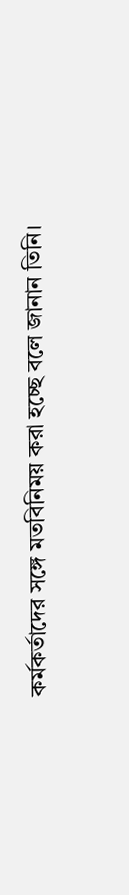কর্মকর্তাদের সঙ্গে মতবিনিময় করা হচ্ছে বলে জানান তিনি।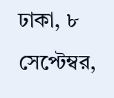ঢাকা, ৮ সেপ্টেম্বর,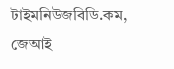টাইমনিউজবিডি.কম, জেআই